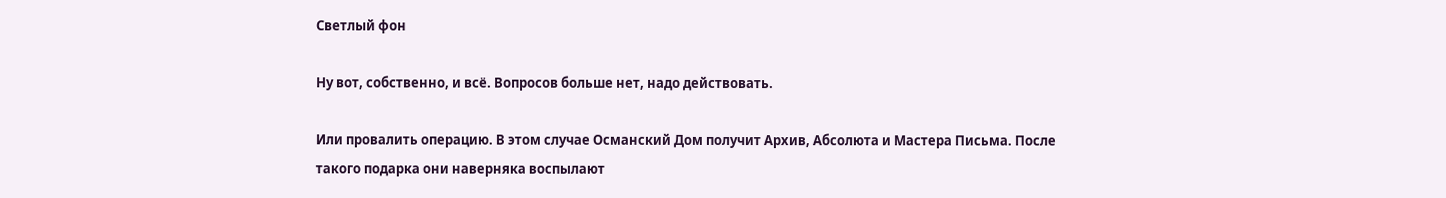Светлый фон

Ну вот, собственно, и всё. Вопросов больше нет, надо действовать.

Или провалить операцию. В этом случае Османский Дом получит Архив, Абсолюта и Мастера Письма. После такого подарка они наверняка воспылают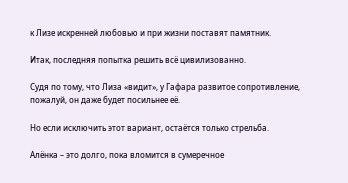к Лизе искренней любовью и при жизни поставят памятник.

Итак, последняя попытка решить всё цивилизованно.

Судя по тому, что Лиза «видит», у Гафара развитое сопротивление, пожалуй, он даже будет посильнее её.

Но если исключить этот вариант, остаётся только стрельба.

Алёнка – это долго, пока вломится в сумеречное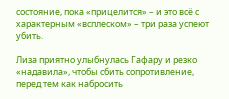состояние, пока «прицелится» – и это всё с характерным «всплеском» – три раза успеют убить.

Лиза приятно улыбнулась Гафару и резко «надавила», чтобы сбить сопротивление, перед тем как набросить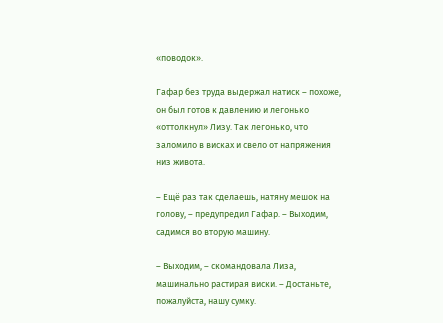«поводок».

Гафар без труда выдержал натиск – похоже, он был готов к давлению и легонько «оттолкнул» Лизу. Так легонько, что заломило в висках и свело от напряжения низ живота.

– Ещё раз так сделаешь, натяну мешок на голову, – предупредил Гафар. – Выходим, садимся во вторую машину.

– Выходим, – скомандовала Лиза, машинально растирая виски. – Достаньте, пожалуйста, нашу сумку.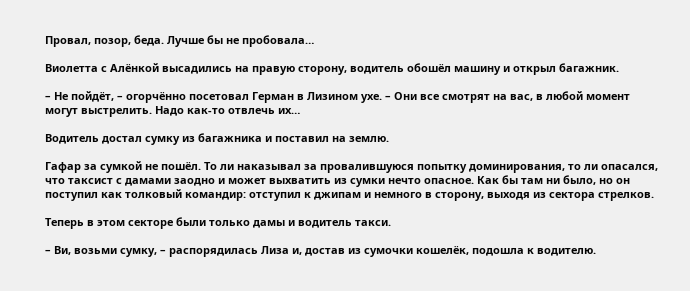Провал, позор, беда. Лучше бы не пробовала…

Виолетта с Алёнкой высадились на правую сторону, водитель обошёл машину и открыл багажник.

– Не пойдёт, – огорчённо посетовал Герман в Лизином ухе. – Они все смотрят на вас, в любой момент могут выстрелить. Надо как-то отвлечь их…

Водитель достал сумку из багажника и поставил на землю.

Гафар за сумкой не пошёл. То ли наказывал за провалившуюся попытку доминирования, то ли опасался, что таксист с дамами заодно и может выхватить из сумки нечто опасное. Как бы там ни было, но он поступил как толковый командир: отступил к джипам и немного в сторону, выходя из сектора стрелков.

Теперь в этом секторе были только дамы и водитель такси.

– Ви, возьми сумку, – распорядилась Лиза и, достав из сумочки кошелёк, подошла к водителю.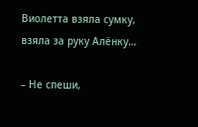Виолетта взяла сумку, взяла за руку Алёнку…

– Не спеши,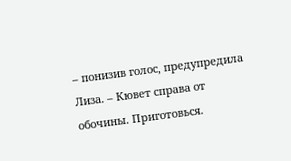– понизив голос, предупредила Лиза. – Кювет справа от обочины. Приготовься.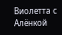Виолетта с Алёнкой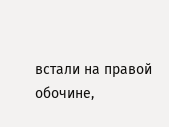встали на правой обочине,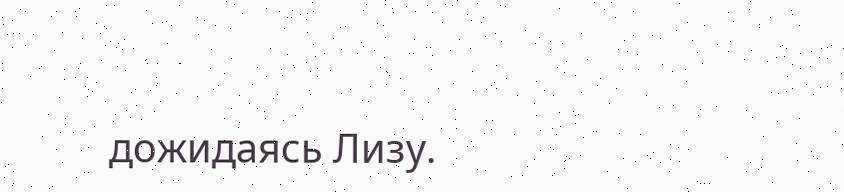дожидаясь Лизу.